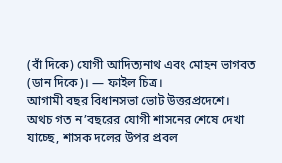(বাঁ দিকে) যোগী আদিত্যনাথ এবং মোহন ভাগবত (ডান দিকে)। — ফাইল চিত্র।
আগামী বছর বিধানসভা ভোট উত্তরপ্রদেশে। অথচ গত ন’বছরের যোগী শাসনের শেষে দেখা যাচ্ছে, শাসক দলের উপর প্রবল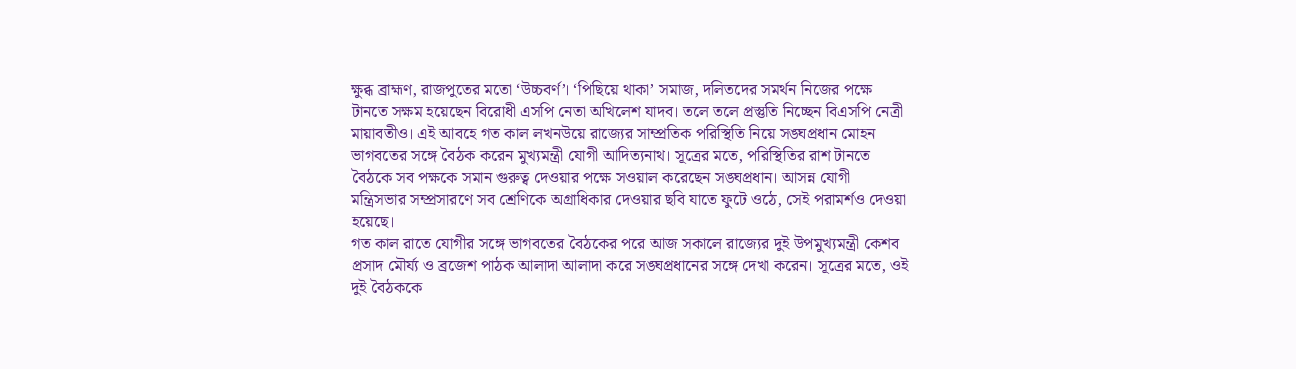ক্ষুব্ধ ব্রাহ্মণ, রাজপুতের মতো ‘উচ্চবর্ণ’। ‘পিছিয়ে থাকা’ সমাজ, দলিতদের সমর্থন নিজের পক্ষে টানতে সক্ষম হয়েছেন বিরোধী এসপি নেতা অখিলেশ যাদব। তলে তলে প্রস্তুতি নিচ্ছেন বিএসপি নেত্রী মায়াবতীও। এই আবহে গত কাল লখনউয়ে রাজ্যের সাম্প্রতিক পরিস্থিতি নিয়ে সঙ্ঘপ্রধান মোহন ভাগবতের সঙ্গে বৈঠক করেন মুখ্যমন্ত্রী যোগী আদিত্যনাথ। সূত্রের মতে, পরিস্থিতির রাশ টানতে বৈঠকে সব পক্ষকে সমান গুরুত্ব দেওয়ার পক্ষে সওয়াল করেছেন সঙ্ঘপ্রধান। আসন্ন যোগী মন্ত্রিসভার সম্প্রসারণে সব শ্রেণিকে অগ্রাধিকার দেওয়ার ছবি যাতে ফুটে ওঠে, সেই পরামর্শও দেওয়া হয়েছে।
গত কাল রাতে যোগীর সঙ্গে ভাগবতের বৈঠকের পরে আজ সকালে রাজ্যের দুই উপমুখ্যমন্ত্রী কেশব প্রসাদ মৌর্য্য ও ব্রজেশ পাঠক আলাদা আলাদা করে সঙ্ঘপ্রধানের সঙ্গে দেখা করেন। সূত্রের মতে, ওই দুই বৈঠককে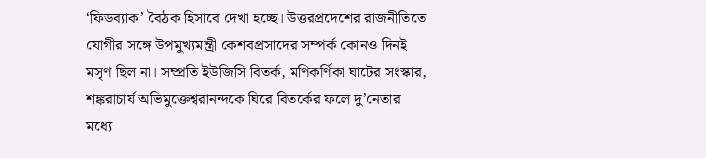‘ফিডব্যাক’ বৈঠক হিসাবে দেখা হচ্ছে। উত্তরপ্রদেশের রাজনীতিতে যোগীর সঙ্গে উপমুখ্যমন্ত্রী কেশবপ্রসাদের সম্পর্ক কোনও দিনই মসৃণ ছিল না। সম্প্রতি ইউজিসি বিতর্ক, মণিকর্ণিকা ঘাটের সংস্কার, শঙ্করাচার্য অভিমুক্তেশ্বরানন্দকে ঘিরে বিতর্কের ফলে দু’নেতার মধ্যে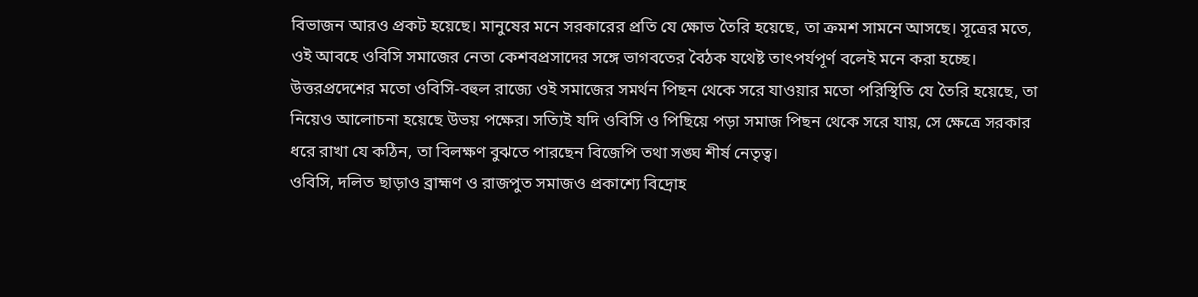বিভাজন আরও প্রকট হয়েছে। মানুষের মনে সরকারের প্রতি যে ক্ষোভ তৈরি হয়েছে, তা ক্রমশ সামনে আসছে। সূত্রের মতে, ওই আবহে ওবিসি সমাজের নেতা কেশবপ্রসাদের সঙ্গে ভাগবতের বৈঠক যথেষ্ট তাৎপর্যপূর্ণ বলেই মনে করা হচ্ছে। উত্তরপ্রদেশের মতো ওবিসি-বহুল রাজ্যে ওই সমাজের সমর্থন পিছন থেকে সরে যাওয়ার মতো পরিস্থিতি যে তৈরি হয়েছে, তা নিয়েও আলোচনা হয়েছে উভয় পক্ষের। সত্যিই যদি ওবিসি ও পিছিয়ে পড়া সমাজ পিছন থেকে সরে যায়, সে ক্ষেত্রে সরকার ধরে রাখা যে কঠিন, তা বিলক্ষণ বুঝতে পারছেন বিজেপি তথা সঙ্ঘ শীর্ষ নেতৃত্ব।
ওবিসি, দলিত ছাড়াও ব্রাহ্মণ ও রাজপুত সমাজও প্রকাশ্যে বিদ্রোহ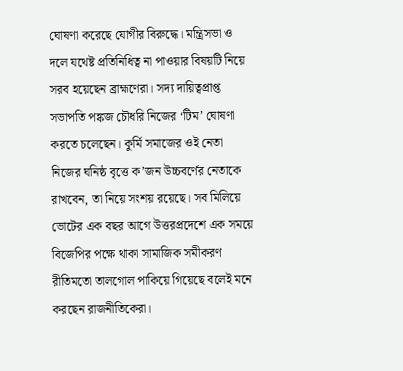ঘোষণা করেছে যোগীর বিরুদ্ধে। মন্ত্রিসভা ও দলে যথেষ্ট প্রতিনিধিত্ব না পাওয়ার বিষয়টি নিয়ে সরব হয়েছেন ব্রাহ্মণেরা। সদ্য দায়িত্বপ্রাপ্ত সভাপতি পঙ্কজ চৌধরি নিজের ‘টিম’ ঘোষণা করতে চলেছেন। কুর্মি সমাজের ওই নেতা নিজের ঘনিষ্ঠ বৃত্তে ক’জন উচ্চবর্ণের নেতাকে রাখবেন, তা নিয়ে সংশয় রয়েছে। সব মিলিয়ে ভোটের এক বছর আগে উত্তরপ্রদেশে এক সময়ে বিজেপির পক্ষে থাকা সামাজিক সমীকরণ রীতিমতো তালগোল পাকিয়ে গিয়েছে বলেই মনে করছেন রাজনীতিকেরা।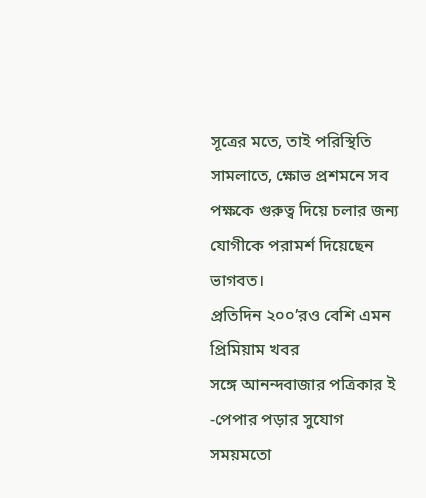সূত্রের মতে, তাই পরিস্থিতি সামলাতে, ক্ষোভ প্রশমনে সব পক্ষকে গুরুত্ব দিয়ে চলার জন্য যোগীকে পরামর্শ দিয়েছেন ভাগবত।
প্রতিদিন ২০০’রও বেশি এমন প্রিমিয়াম খবর
সঙ্গে আনন্দবাজার পত্রিকার ই -পেপার পড়ার সুযোগ
সময়মতো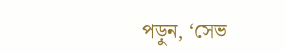পড়ুন, ‘সেভ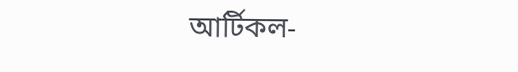আর্টিকল-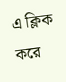এ ক্লিক করে